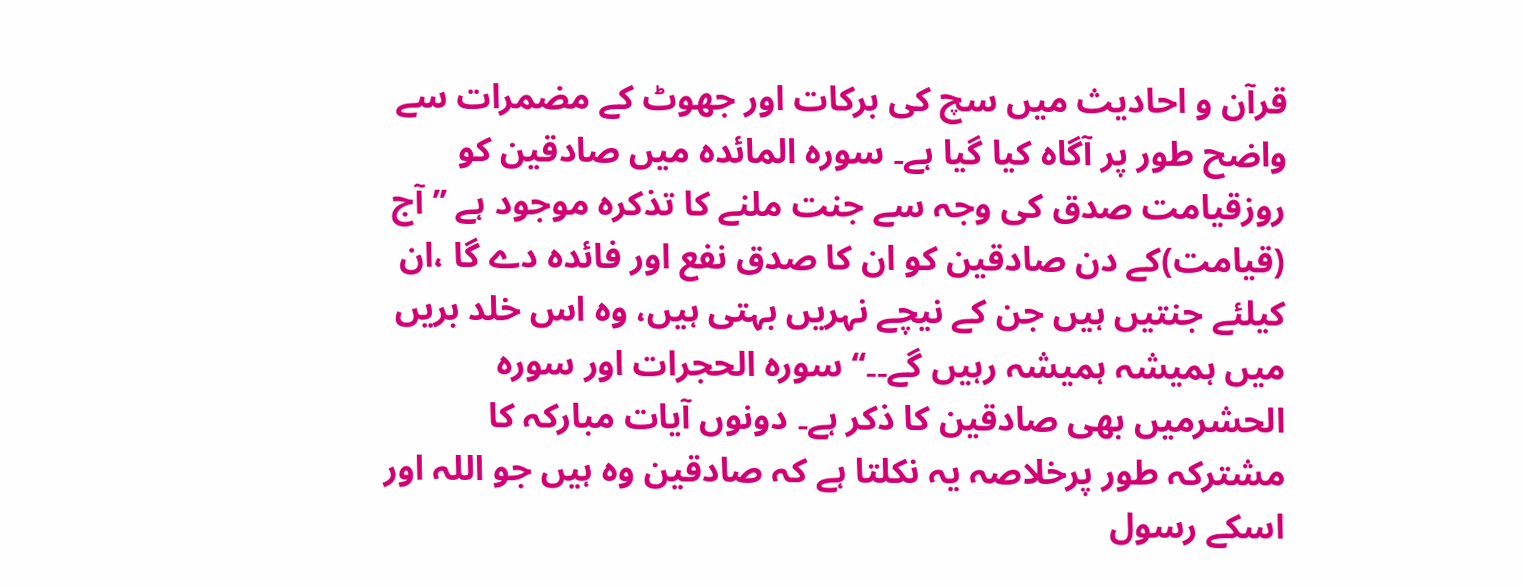قرآن و احادیث میں سچ کی برکات اور جھوٹ کے مضمرات سے واضح طور پر آگاہ کیا گیا ہے۔ سورہ المائدہ میں صادقین کو روزقیامت صدق کی وجہ سے جنت ملنے کا تذکرہ موجود ہے ’’ آج (قیامت)کے دن صادقین کو ان کا صدق نفع اور فائدہ دے گا ،ان کیلئے جنتیں ہیں جن کے نیچے نہریں بہتی ہیں، وہ اس خلد بریں میں ہمیشہ ہمیشہ رہیں گے۔۔‘‘ سورہ الحجرات اور سورہ الحشرمیں بھی صادقین کا ذکر ہے۔ دونوں آیات مبارکہ کا مشترکہ طور پرخلاصہ یہ نکلتا ہے کہ صادقین وہ ہیں جو اللہ اور اسکے رسول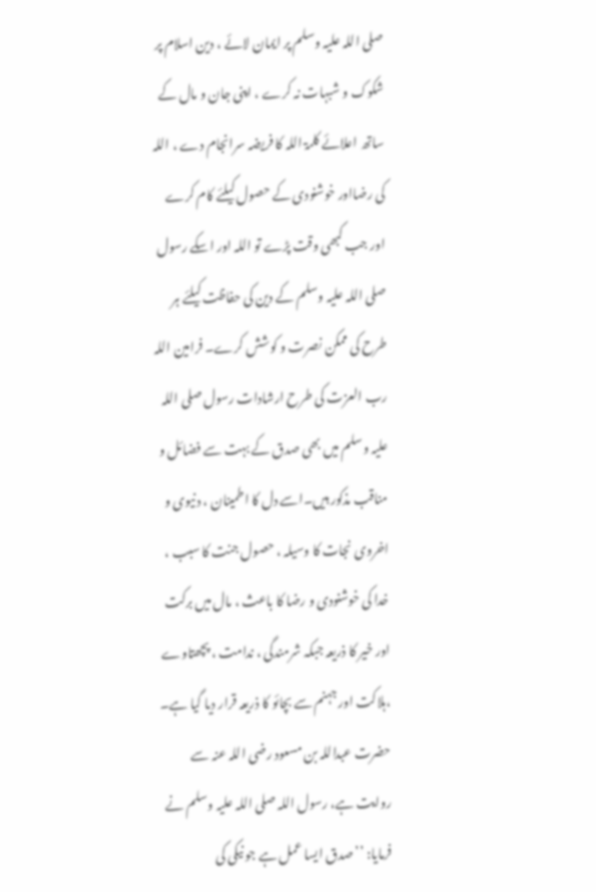صلی اللہ علیہ وسلم پر ایمان لائے ، دین اسلام پر شکوک و شبہات نہ کرے ، اپنی جان و مال کے ساتھ اعلائے کلمۃ اللہ کا فریضہ سرانجام دے ، اللہ کی رضااور خوشنودی کے حصول کیلئے کام کرے اور جب کبھی وقت پڑے تو اللہ اور اسکے رسول صلی اللہ علیہ وسلم کے دین کی حفاظت کیلئے ہر طرح کی ممکن نصرت و کوشش کرے۔ فرامین اللہ رب العزت کی طرح ارشادات رسول صلی اللہ علیہ وسلم میں بھی صدق کے بہت سے فضائل و مناقب مذکور ہیں۔اسے دل کا اطمینان ، دنیوی و اخروی نجات کا وسیلہ ، حصول جنت کا سبب ، خدا کی خوشنودی و رضا کا باعث ، مال میں برکت اور خیر کا ذریعہ جبکہ شرمندگی ، ندامت ، پچھتاوے ،ہلاکت اور جہنم سے بچائو کا ذریعہ قرار دیا گیا ہے۔ حضرت عبداللہ بن مسعود رضی اللہ عنہ سے روایت ہے، رسول اللہ صلی اللہ علیہ وسلم نے فرمایا: ’’صدق ایسا عمل ہے جو نیکی کی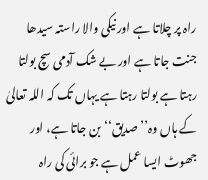راہ پر چلاتا ہے اور نیکی والا راستہ سیدھا جنت جاتا ہے اور بے شک آدمی سچ بولتا رہتا ہے بولتا رہتا ہے یہاں تک کہ اللہ تعالیٰ کے ہاں وہ’’ صدیق‘‘ بن جاتا ہے، اور جھوٹ ایسا عمل ہے جو برائی کی راہ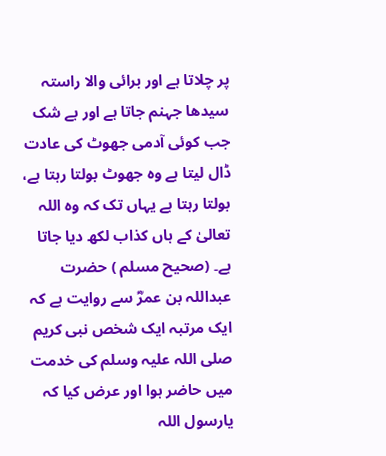پر چلاتا ہے اور برائی والا راستہ سیدھا جہنم جاتا ہے اور بے شک جب کوئی آدمی جھوٹ کی عادت ڈال لیتا ہے وہ جھوٹ بولتا رہتا ہے، بولتا رہتا ہے یہاں تک کہ وہ اللہ تعالیٰ کے ہاں کذاب لکھ دیا جاتا ہے۔ (صحیح مسلم ) حضرت عبداللہ بن عمرؓ سے روایت ہے کہ ایک مرتبہ ایک شخص نبی کریم صلی اللہ علیہ وسلم کی خدمت میں حاضر ہوا اور عرض کیا کہ یارسول اللہ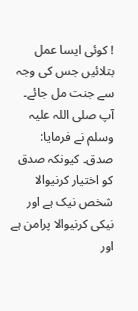! کوئی ایسا عمل بتلائیں جس کی وجہ سے جنت مل جائے۔ آپ صلی اللہ علیہ وسلم نے فرمایا: صدق۔ کیونکہ صدق کو اختیار کرنیوالا شخص نیک ہے اور نیکی کرنیوالا پرامن ہے اور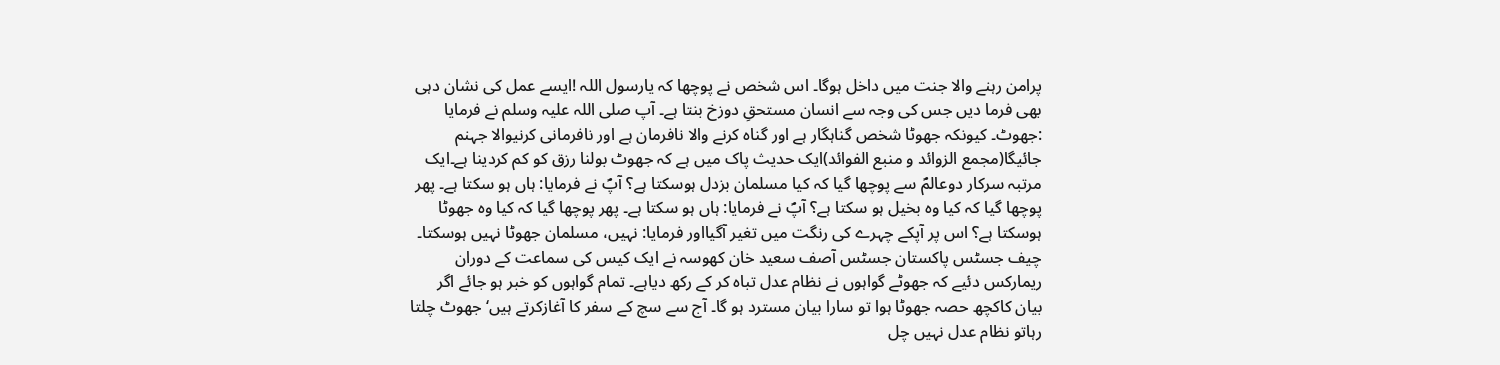پرامن رہنے والا جنت میں داخل ہوگا۔ اس شخص نے پوچھا کہ یارسول اللہ !ایسے عمل کی نشان دہی بھی فرما دیں جس کی وجہ سے انسان مستحقِ دوزخ بنتا ہے۔ آپ صلی اللہ علیہ وسلم نے فرمایا :جھوٹ۔ کیونکہ جھوٹا شخص گناہگار ہے اور گناہ کرنے والا نافرمان ہے اور نافرمانی کرنیوالا جہنم جائیگا(مجمع الزوائد و منبع الفوائد)ایک حدیث پاک میں ہے کہ جھوٹ بولنا رزق کو کم کردینا ہے۔ایک مرتبہ سرکار دوعالمؐ سے پوچھا گیا کہ کیا مسلمان بزدل ہوسکتا ہے؟ آپؐ نے فرمایا: ہاں ہو سکتا ہے۔ پھر پوچھا گیا کہ کیا وہ بخیل ہو سکتا ہے؟ آپؐ نے فرمایا: ہاں ہو سکتا ہے۔ پھر پوچھا گیا کہ کیا وہ جھوٹا ہوسکتا ہے؟ اس پر آپکے چہرے کی رنگت میں تغیر آگیااور فرمایا: نہیں، مسلمان جھوٹا نہیں ہوسکتا۔ چیف جسٹس پاکستان جسٹس آصف سعید خان کھوسہ نے ایک کیس کی سماعت کے دوران ریمارکس دئیے کہ جھوٹے گواہوں نے نظام عدل تباہ کر کے رکھ دیاہے۔ تمام گواہوں کو خبر ہو جائے اگر بیان کاکچھ حصہ جھوٹا ہوا تو سارا بیان مسترد ہو گا۔ آج سے سچ کے سفر کا آغازکرتے ہیں‘ جھوٹ چلتا رہاتو نظام عدل نہیں چل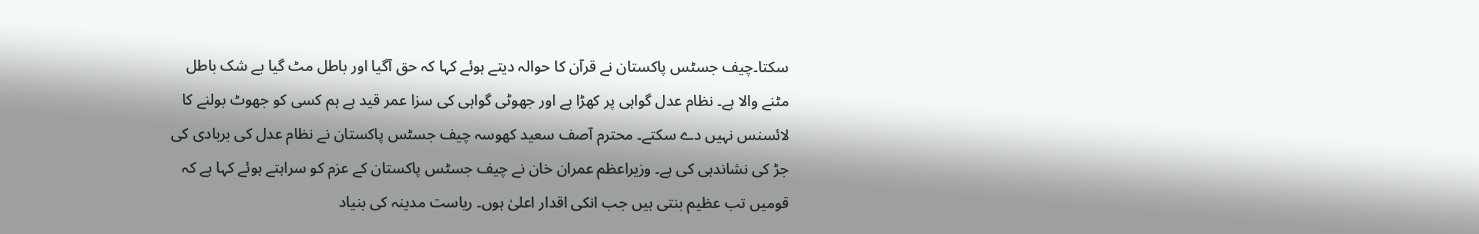سکتا۔چیف جسٹس پاکستان نے قرآن کا حوالہ دیتے ہوئے کہا کہ حق آگیا اور باطل مٹ گیا بے شک باطل مٹنے والا ہے۔ نظام عدل گواہی پر کھڑا ہے اور جھوٹی گواہی کی سزا عمر قید ہے ہم کسی کو جھوٹ بولنے کا لائسنس نہیں دے سکتے۔ محترم آصف سعید کھوسہ چیف جسٹس پاکستان نے نظام عدل کی بربادی کی جڑ کی نشاندہی کی ہے۔ وزیراعظم عمران خان نے چیف جسٹس پاکستان کے عزم کو سراہتے ہوئے کہا ہے کہ قومیں تب عظیم بنتی ہیں جب انکی اقدار اعلیٰ ہوں۔ ریاست مدینہ کی بنیاد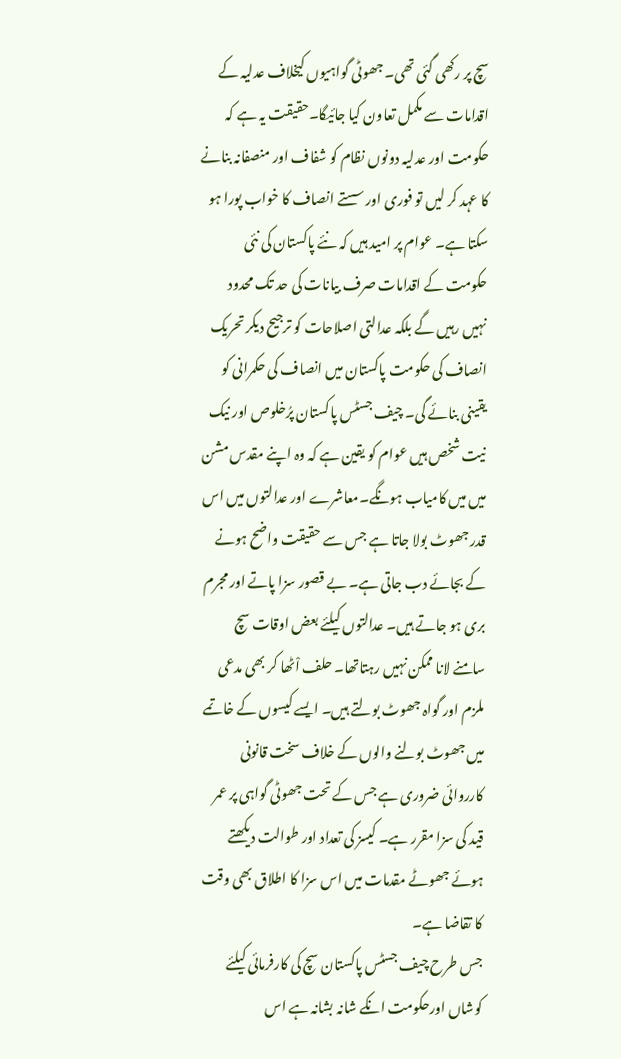سچ پر رکھی گئی تھی۔ جھوٹی گواہیوں کیخلاف عدلیہ کے اقدامات سے مکمل تعاون کیا جائیگا۔حقیقت یہ ہے کہ حکومت اور عدلیہ دونوں نظام کو شفاف اور منصفانہ بنانے کا عہد کر لیں تو فوری اور سستے انصاف کا خواب پورا ہو سکتا ہے۔ عوام پر امید ہیں کہ نئے پاکستان کی نئی حکومت کے اقدامات صرف بیانات کی حد تک محدود نہیں رہیں گے بلکہ عدالتی اصلاحات کو ترجیح دیکر تحریک انصاف کی حکومت پاکستان میں انصاف کی حکمرانی کو یقینی بنائے گی۔ چیف جسٹس پاکستان پرُخلوص اور نیک نیت شخص ہیں عوام کو یقین ہے کہ وہ اپنے مقدس مشن میں میں کامیاب ہونگے۔معاشرے اور عدالتوں میں اس قدر جھوٹ بولا جاتا ہے جس سے حقیقت واضح ہونے کے بجائے دب جاتی ہے۔ بے قصور سزا پاتے اور مجرم بری ہو جاتے ہیں۔ عدالتوں کیلئے بعض اوقات سچ سامنے لانا ممکن نہیں رہتاتھا۔ حلف اْٹھا کر بھی مدعی ملزم اور گواہ جھوٹ بولتے ہیں۔ ایسے کیسوں کے خاتمے میں جھوٹ بولنے والوں کے خلاف سخت قانونی کارروائی ضروری ہے جس کے تحت جھوٹی گواہی پر عمر قید کی سزا مقرر ہے۔ کیسز کی تعداد اور طوالت دیکھتے ہوئے جھوٹے مقدمات میں اس سزا کا اطلاق بھی وقت کا تقاضا ہے۔
جس طرح چیف جسٹس پاکستان سچ کی کارفرمائی کیلئے کوشاں اورحکومت انکے شانہ بشانہ ہے اس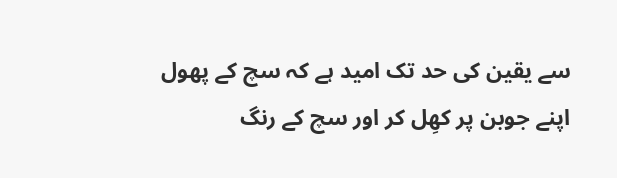سے یقین کی حد تک امید ہے کہ سچ کے پھول اپنے جوبن پر کھِل کر اور سچ کے رنگ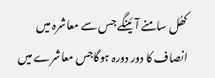کھُل سامنے آئینگے جس سے معاشرہ میں انصاف کا دور دورہ ہوگاجس معاشرے میں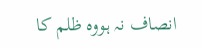انصاف نہ ہووہ ظلم کا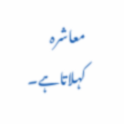معاشرہ کہلاتاہے۔